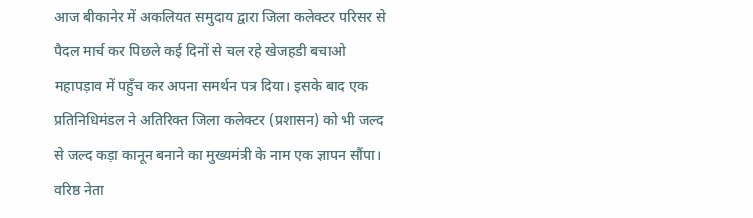आज बीकानेर में अकलियत समुदाय द्वारा जिला कलेक्टर परिसर से पैदल मार्च कर पिछले कई दिनों से चल रहे खेजहडी बचाओ महापड़ाव में पहुँच कर अपना समर्थन पत्र दिया। इसके बाद एक प्रतिनिधिमंडल ने अतिरिक्त जिला कलेक्टर (प्रशासन) को भी जल्द से जल्द कड़ा कानून बनाने का मुख्यमंत्री के नाम एक ज्ञापन सौंपा।
वरिष्ठ नेता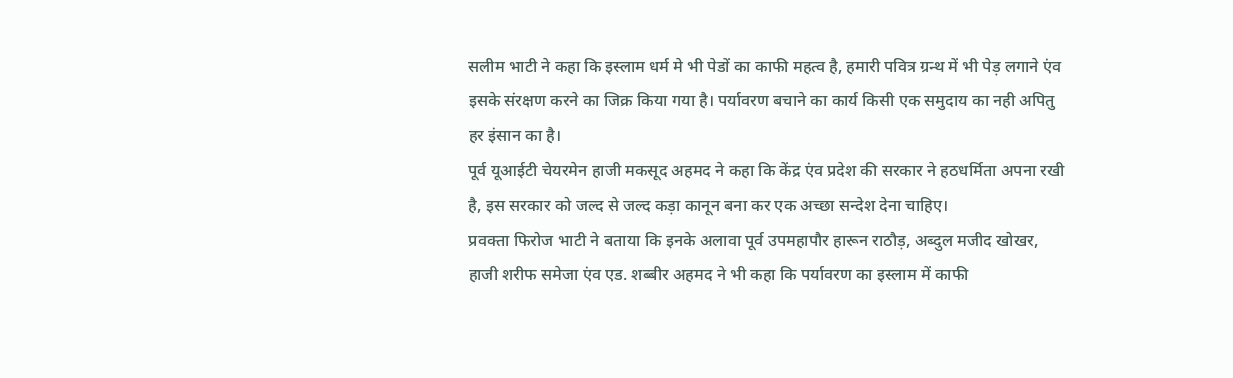सलीम भाटी ने कहा कि इस्लाम धर्म मे भी पेडों का काफी महत्व है, हमारी पवित्र ग्रन्थ में भी पेड़ लगाने एंव इसके संरक्षण करने का जिक्र किया गया है। पर्यावरण बचाने का कार्य किसी एक समुदाय का नही अपितु हर इंसान का है।
पूर्व यूआईटी चेयरमेन हाजी मकसूद अहमद ने कहा कि केंद्र एंव प्रदेश की सरकार ने हठधर्मिता अपना रखी है, इस सरकार को जल्द से जल्द कड़ा कानून बना कर एक अच्छा सन्देश देना चाहिए।
प्रवक्ता फिरोज भाटी ने बताया कि इनके अलावा पूर्व उपमहापौर हारून राठौड़, अब्दुल मजीद खोखर, हाजी शरीफ समेजा एंव एड. शब्बीर अहमद ने भी कहा कि पर्यावरण का इस्लाम में काफी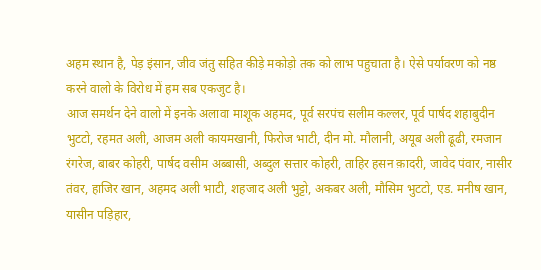अहम स्थान है, पेड़ इंसान, जीव जंतु सहित कीड़े मकोड़ो तक को लाभ पहुचाता है। ऐसे पर्यावरण को नष्ठ करने वालो के विरोध में हम सब एकजुट है।
आज समर्थन देने वालो में इनके अलावा माशूक अहमद, पूर्व सरपंच सलीम कल्लर, पूर्व पार्षद शहाबुदीन भुटटो, रहमत अली, आजम अली कायमखानी, फिरोज भाटी, दीन मो. मौलानी, अयूब अली ढूढी, रमजान रंगरेज, बाबर कोहरी, पार्षद वसीम अब्बासी, अब्दुल सत्तार कोहरी, ताहिर हसन क़ादरी, जावेद पंवार, नासीर तंवर, हाजिर खान, अहमद अली भाटी, शहजाद अली भुट्टो, अकबर अली, मौसिम भुटटो, एड. मनीष खान, यासीन पड़िहार,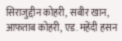सिराजुद्दीन कोहरी, सबीर खान, आफताब कोहरी, एड. महेंदी हसन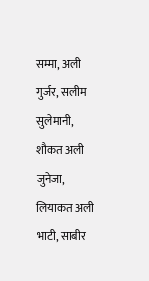सम्मा, अली गुर्जर, सलीम सुलेमानी, शौकत अली जुनेजा, लियाकत अली भाटी, साबीर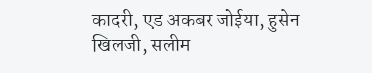कादरी, एड अकबर जोईया, हुसेन खिलजी, सलीम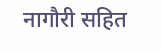नागौरी सहित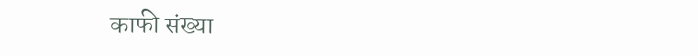काफी संख्या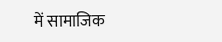में सामाजिक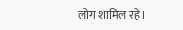लोग शामिल रहे।